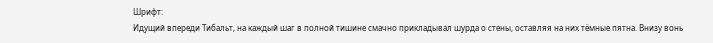Шрифт:
Идущий впереди Тибальт, на каждый шаг в полной тишине смачно прикладывал шурда о стены, оставляя на них тёмные пятна. Внизу вонь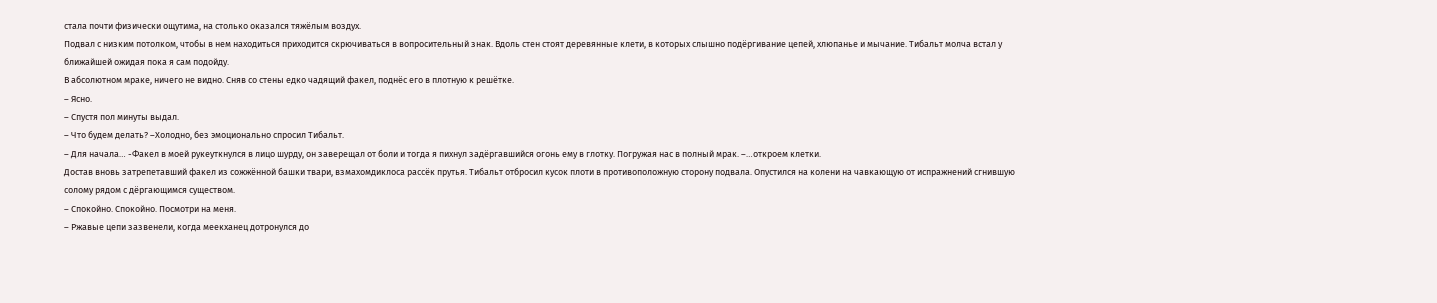стала почти физически ощутима, на столько оказался тяжёлым воздух.
Подвал с низким потолком, чтобы в нем находиться приходится скрючиваться в вопросительный знак. Вдоль стен стоят деревянные клети, в которых слышно подёргивание цепей, хлюпанье и мычание. Тибальт молча встал у ближайшей ожидая пока я сам подойду.
В абсолютном мраке, ничего не видно. Сняв со стены едко чадящий факел, поднёс его в плотную к решётке.
– Ясно.
– Спустя пол минуты выдал.
– Что будем делать? –Холодно, без эмоционально спросил Тибальт.
– Для начала… -Факел в моей рукеуткнулся в лицо шурду, он заверещал от боли и тогда я пихнул задёргавшийся огонь ему в глотку. Погружая нас в полный мрак. –…откроем клетки.
Достав вновь затрепетавший факел из сожжённой башки твари, взмахомдиклоса рассёк прутья. Тибальт отбросил кусок плоти в противоположную сторону подвала. Опустился на колени на чавкающую от испражнений сгнившую солому рядом с дёргающимся существом.
– Спокойно. Спокойно. Посмотри на меня.
– Ржавые цепи зазвенели, когда меекханец дотронулся до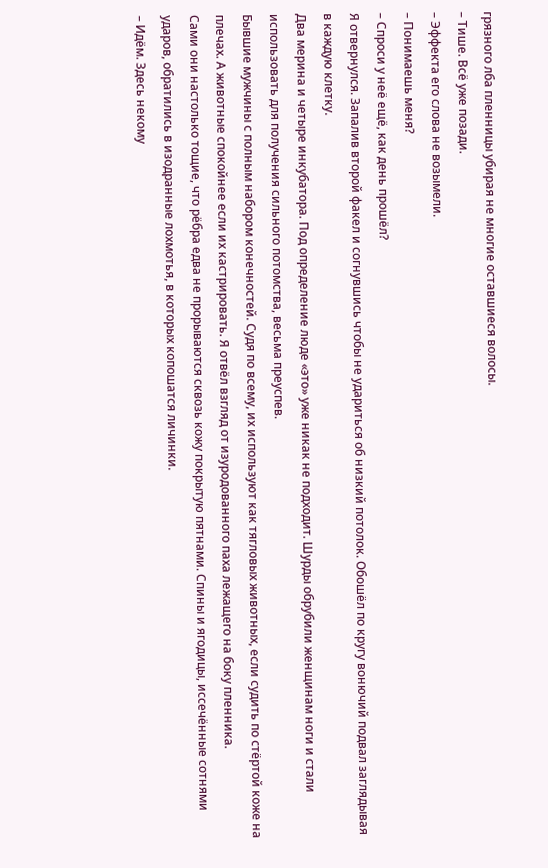грязного лба пленницы убирая не многие оставшиеся волосы.
– Тише. Всё уже позади.
– Эффекта его слова не возымели.
– Понимаешь меня?
– Спроси у неё ещё, как день прошёл?
Я отвернулся. Запалив второй факел и согнувшись чтобы не удариться об низкий потолок. Обошёл по кругу вонючий подвал заглядывая в каждую клетку.
Два мерина и четыре инкубатора. Под определение люде «это» уже никак не подходит. Шурды обрубили женщинам ноги и стали использовать для получения сильного потомства, весьма преуспев.
Бывшие мужчины с полным набором конечностей. Судя по всему, их используют как тягловых животных, если судить по стёртой коже на плечах. А животные спокойнее если их кастрировать. Я отвёл взгляд от изуродованного паха лежащего на боку пленника.
Сами они настолько тощие, что рёбра едва не прорываются сквозь кожу покрытую пятнами. Спины и ягодицы, иссечённые сотнями ударов, обратились в изодранные лохмотья, в которых копошатся личинки.
– Идём. Здесь некому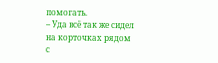помогать.
– Уда всё так же сидел на корточках рядом с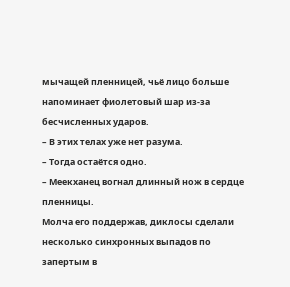мычащей пленницей, чьё лицо больше напоминает фиолетовый шар из-за бесчисленных ударов.
– В этих телах уже нет разума.
– Тогда остаётся одно.
– Меекханец вогнал длинный нож в сердце пленницы.
Молча его поддержав, диклосы сделали несколько синхронных выпадов по запертым в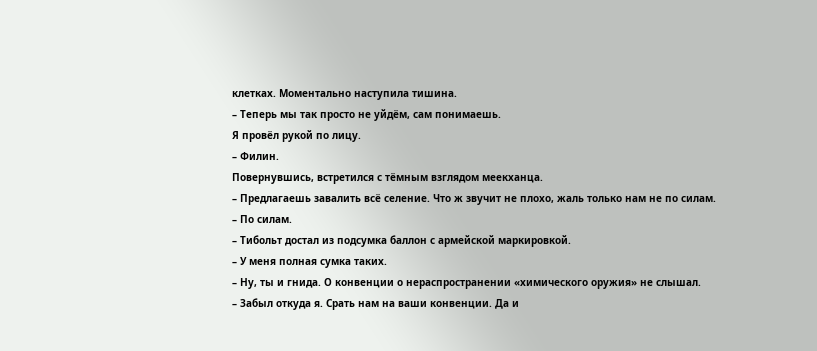клетках. Моментально наступила тишина.
– Теперь мы так просто не уйдём, сам понимаешь.
Я провёл рукой по лицу.
– Филин.
Повернувшись, встретился с тёмным взглядом меекханца.
– Предлагаешь завалить всё селение. Что ж звучит не плохо, жаль только нам не по силам.
– По силам.
– Тибольт достал из подсумка баллон с армейской маркировкой.
– У меня полная сумка таких.
– Ну, ты и гнида. О конвенции о нераспространении «химического оружия» не слышал.
– Забыл откуда я. Срать нам на ваши конвенции. Да и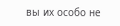вы их особо не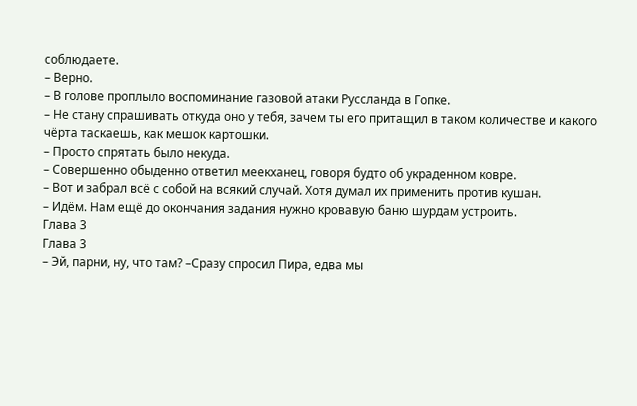соблюдаете.
– Верно.
– В голове проплыло воспоминание газовой атаки Руссланда в Гопке.
– Не стану спрашивать откуда оно у тебя, зачем ты его притащил в таком количестве и какого чёрта таскаешь, как мешок картошки.
– Просто спрятать было некуда.
– Совершенно обыденно ответил меекханец, говоря будто об украденном ковре.
– Вот и забрал всё с собой на всякий случай. Хотя думал их применить против кушан.
– Идём. Нам ещё до окончания задания нужно кровавую баню шурдам устроить.
Глава 3
Глава 3
– Эй, парни, ну, что там? –Сразу спросил Пира, едва мы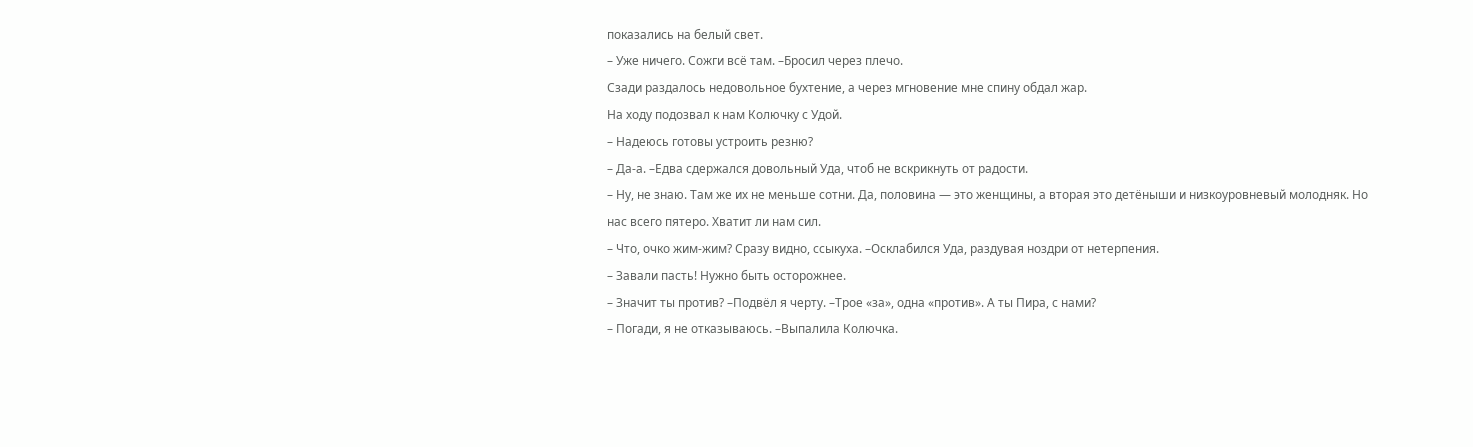показались на белый свет.
– Уже ничего. Сожги всё там. –Бросил через плечо.
Сзади раздалось недовольное бухтение, а через мгновение мне спину обдал жар.
На ходу подозвал к нам Колючку с Удой.
– Надеюсь готовы устроить резню?
– Да-а. –Едва сдержался довольный Уда, чтоб не вскрикнуть от радости.
– Ну, не знаю. Там же их не меньше сотни. Да, половина — это женщины, а вторая это детёныши и низкоуровневый молодняк. Но нас всего пятеро. Хватит ли нам сил.
– Что, очко жим-жим? Сразу видно, ссыкуха. –Осклабился Уда, раздувая ноздри от нетерпения.
– Завали пасть! Нужно быть осторожнее.
– Значит ты против? –Подвёл я черту. –Трое «за», одна «против». А ты Пира, с нами?
– Погади, я не отказываюсь. –Выпалила Колючка.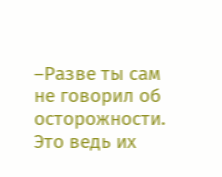–Разве ты сам не говорил об осторожности. Это ведь их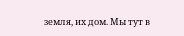земля, их дом. Мы тут в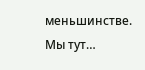меньшинстве. Мы тут…